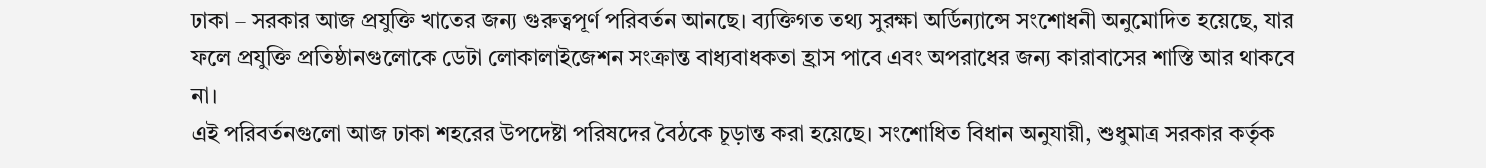ঢাকা – সরকার আজ প্রযুক্তি খাতের জন্য গুরুত্বপূর্ণ পরিবর্তন আনছে। ব্যক্তিগত তথ্য সুরক্ষা অর্ডিন্যান্সে সংশোধনী অনুমোদিত হয়েছে, যার ফলে প্রযুক্তি প্রতিষ্ঠানগুলোকে ডেটা লোকালাইজেশন সংক্রান্ত বাধ্যবাধকতা হ্রাস পাবে এবং অপরাধের জন্য কারাবাসের শাস্তি আর থাকবে না।
এই পরিবর্তনগুলো আজ ঢাকা শহরের উপদেষ্টা পরিষদের বৈঠকে চূড়ান্ত করা হয়েছে। সংশোধিত বিধান অনুযায়ী, শুধুমাত্র সরকার কর্তৃক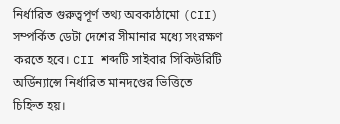নির্ধারিত গুরুত্বপূর্ণ তথ্য অবকাঠামো (CII) সম্পর্কিত ডেটা দেশের সীমানার মধ্যে সংরক্ষণ করতে হবে। CII শব্দটি সাইবার সিকিউরিটি অর্ডিন্যান্সে নির্ধারিত মানদণ্ডের ভিত্তিতে চিহ্নিত হয়।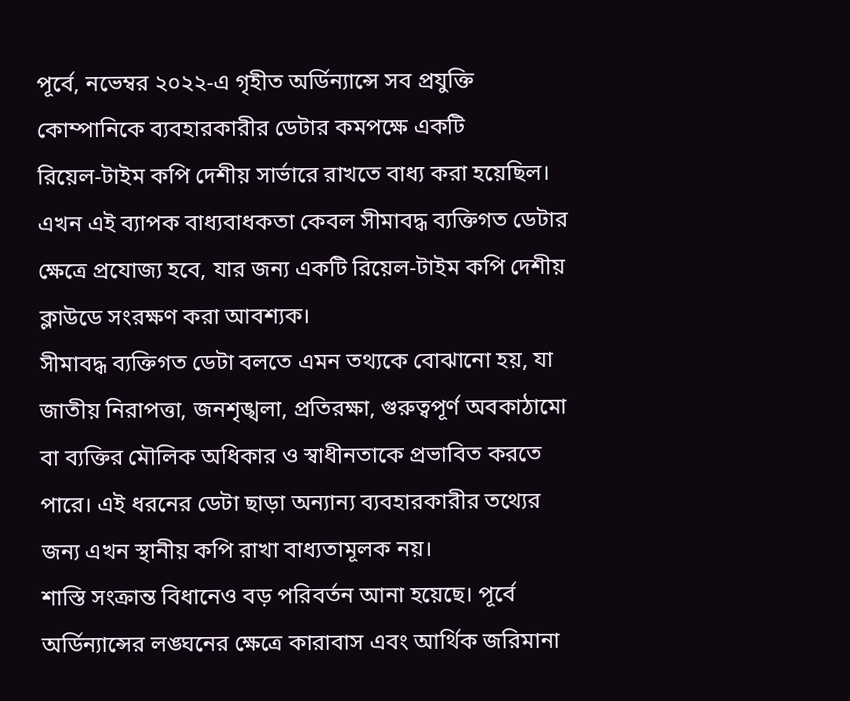পূর্বে, নভেম্বর ২০২২-এ গৃহীত অর্ডিন্যান্সে সব প্রযুক্তি কোম্পানিকে ব্যবহারকারীর ডেটার কমপক্ষে একটি রিয়েল‑টাইম কপি দেশীয় সার্ভারে রাখতে বাধ্য করা হয়েছিল। এখন এই ব্যাপক বাধ্যবাধকতা কেবল সীমাবদ্ধ ব্যক্তিগত ডেটার ক্ষেত্রে প্রযোজ্য হবে, যার জন্য একটি রিয়েল‑টাইম কপি দেশীয় ক্লাউডে সংরক্ষণ করা আবশ্যক।
সীমাবদ্ধ ব্যক্তিগত ডেটা বলতে এমন তথ্যকে বোঝানো হয়, যা জাতীয় নিরাপত্তা, জনশৃঙ্খলা, প্রতিরক্ষা, গুরুত্বপূর্ণ অবকাঠামো বা ব্যক্তির মৌলিক অধিকার ও স্বাধীনতাকে প্রভাবিত করতে পারে। এই ধরনের ডেটা ছাড়া অন্যান্য ব্যবহারকারীর তথ্যের জন্য এখন স্থানীয় কপি রাখা বাধ্যতামূলক নয়।
শাস্তি সংক্রান্ত বিধানেও বড় পরিবর্তন আনা হয়েছে। পূর্বে অর্ডিন্যান্সের লঙ্ঘনের ক্ষেত্রে কারাবাস এবং আর্থিক জরিমানা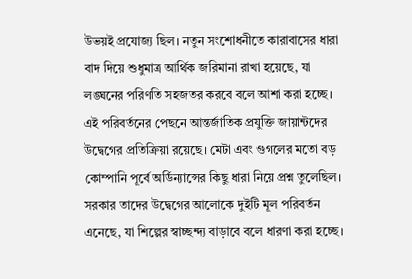উভয়ই প্রযোজ্য ছিল। নতুন সংশোধনীতে কারাবাসের ধারা বাদ দিয়ে শুধুমাত্র আর্থিক জরিমানা রাখা হয়েছে, যা লঙ্ঘনের পরিণতি সহজতর করবে বলে আশা করা হচ্ছে।
এই পরিবর্তনের পেছনে আন্তর্জাতিক প্রযুক্তি জায়ান্টদের উদ্বেগের প্রতিক্রিয়া রয়েছে। মেটা এবং গুগলের মতো বড় কোম্পানি পূর্বে অর্ডিন্যান্সের কিছু ধারা নিয়ে প্রশ্ন তুলেছিল। সরকার তাদের উদ্বেগের আলোকে দুইটি মূল পরিবর্তন এনেছে, যা শিল্পের স্বাচ্ছন্দ্য বাড়াবে বলে ধারণা করা হচ্ছে।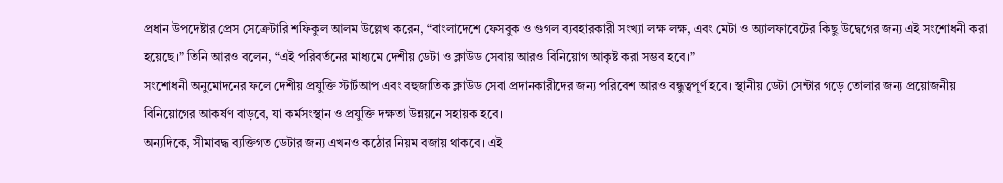প্রধান উপদেষ্টার প্রেস সেক্রেটারি শফিকুল আলম উল্লেখ করেন, “বাংলাদেশে ফেসবুক ও গুগল ব্যবহারকারী সংখ্যা লক্ষ লক্ষ, এবং মেটা ও অ্যালফাবেটের কিছু উদ্বেগের জন্য এই সংশোধনী করা হয়েছে।” তিনি আরও বলেন, “এই পরিবর্তনের মাধ্যমে দেশীয় ডেটা ও ক্লাউড সেবায় আরও বিনিয়োগ আকৃষ্ট করা সম্ভব হবে।”
সংশোধনী অনুমোদনের ফলে দেশীয় প্রযুক্তি স্টার্টআপ এবং বহুজাতিক ক্লাউড সেবা প্রদানকারীদের জন্য পরিবেশ আরও বন্ধুত্বপূর্ণ হবে। স্থানীয় ডেটা সেন্টার গড়ে তোলার জন্য প্রয়োজনীয় বিনিয়োগের আকর্ষণ বাড়বে, যা কর্মসংস্থান ও প্রযুক্তি দক্ষতা উন্নয়নে সহায়ক হবে।
অন্যদিকে, সীমাবদ্ধ ব্যক্তিগত ডেটার জন্য এখনও কঠোর নিয়ম বজায় থাকবে। এই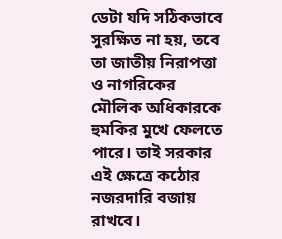ডেটা যদি সঠিকভাবে সুরক্ষিত না হয়, তবে তা জাতীয় নিরাপত্তা ও নাগরিকের মৌলিক অধিকারকে হুমকির মুখে ফেলতে পারে। তাই সরকার এই ক্ষেত্রে কঠোর নজরদারি বজায় রাখবে।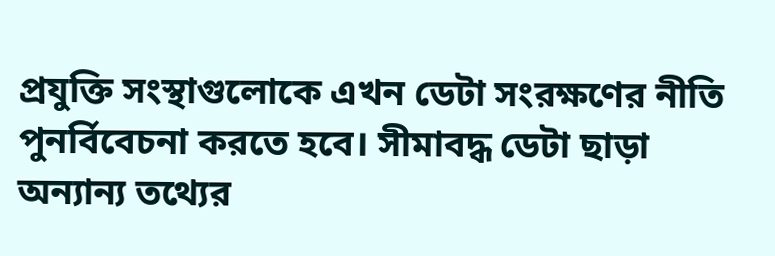প্রযুক্তি সংস্থাগুলোকে এখন ডেটা সংরক্ষণের নীতি পুনর্বিবেচনা করতে হবে। সীমাবদ্ধ ডেটা ছাড়া অন্যান্য তথ্যের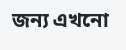জন্য এখনো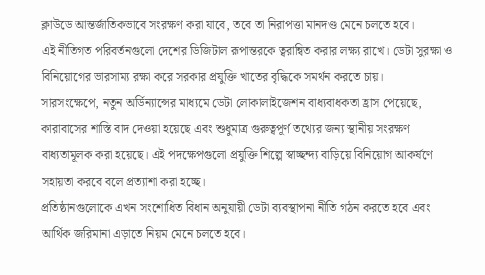ক্লাউডে আন্তর্জাতিকভাবে সংরক্ষণ করা যাবে, তবে তা নিরাপত্তা মানদণ্ড মেনে চলতে হবে।
এই নীতিগত পরিবর্তনগুলো দেশের ডিজিটাল রূপান্তরকে ত্বরান্বিত করার লক্ষ্য রাখে। ডেটা সুরক্ষা ও বিনিয়োগের ভারসাম্য রক্ষা করে সরকার প্রযুক্তি খাতের বৃদ্ধিকে সমর্থন করতে চায়।
সারসংক্ষেপে, নতুন অর্ডিন্যান্সের মাধ্যমে ডেটা লোকালাইজেশন বাধ্যবাধকতা হ্রাস পেয়েছে, কারাবাসের শাস্তি বাদ দেওয়া হয়েছে এবং শুধুমাত্র গুরুত্বপূর্ণ তথ্যের জন্য স্থানীয় সংরক্ষণ বাধ্যতামূলক করা হয়েছে। এই পদক্ষেপগুলো প্রযুক্তি শিল্পে স্বাচ্ছন্দ্য বাড়িয়ে বিনিয়োগ আকর্ষণে সহায়তা করবে বলে প্রত্যাশা করা হচ্ছে।
প্রতিষ্ঠানগুলোকে এখন সংশোধিত বিধান অনুযায়ী ডেটা ব্যবস্থাপনা নীতি গঠন করতে হবে এবং আর্থিক জরিমানা এড়াতে নিয়ম মেনে চলতে হবে।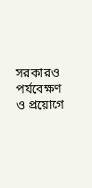সরকারও পর্যবেক্ষণ ও প্রয়োগে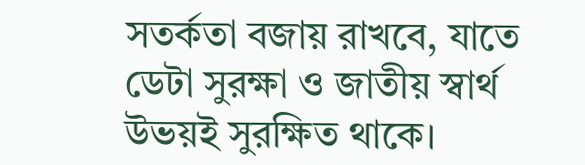সতর্কতা বজায় রাখবে, যাতে ডেটা সুরক্ষা ও জাতীয় স্বার্থ উভয়ই সুরক্ষিত থাকে।